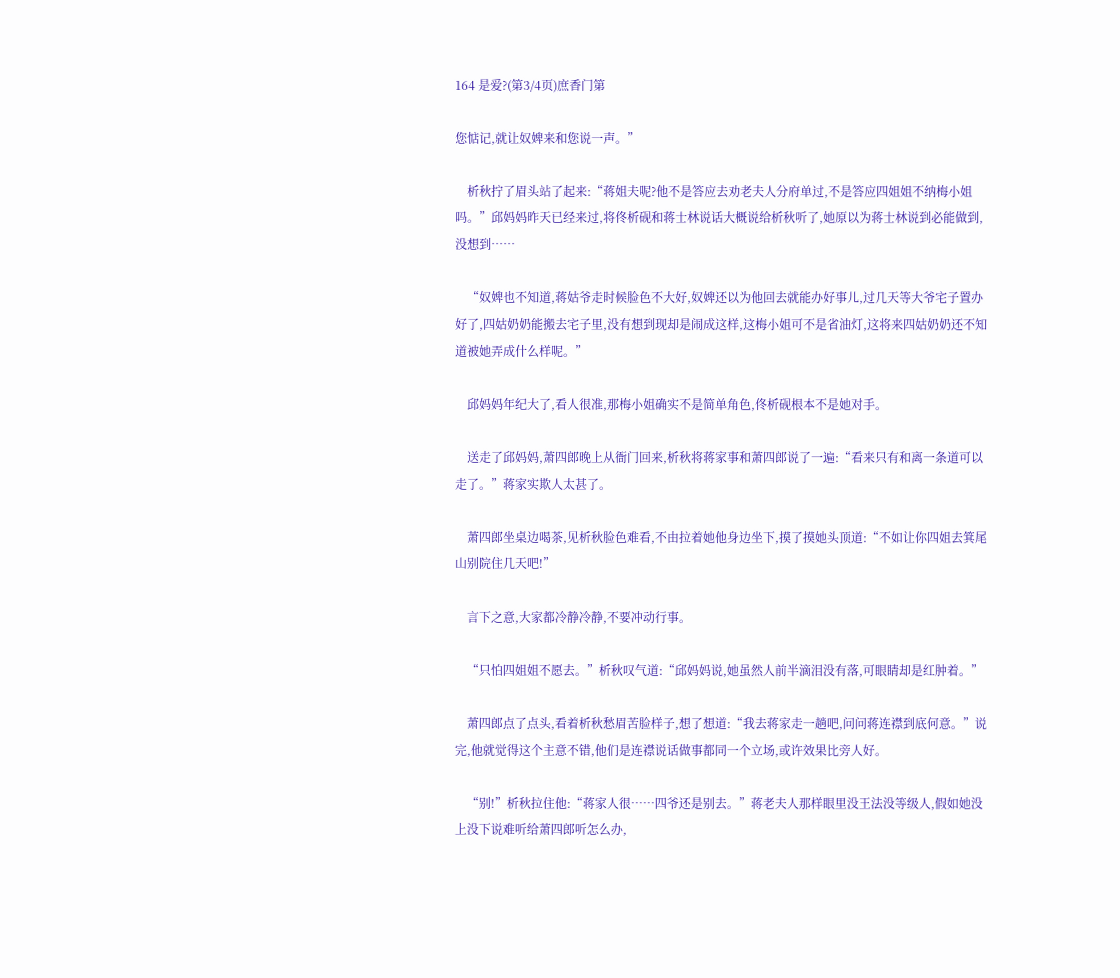164 是爱?(第3/4页)庶香门第

您惦记,就让奴婢来和您说一声。”

    析秋拧了眉头站了起来:“蒋姐夫呢?他不是答应去劝老夫人分府单过,不是答应四姐姐不纳梅小姐吗。”邱妈妈昨天已经来过,将佟析砚和蒋士林说话大概说给析秋听了,她原以为蒋士林说到必能做到,没想到……

    “奴婢也不知道,蒋姑爷走时候脸色不大好,奴婢还以为他回去就能办好事儿,过几天等大爷宅子置办好了,四姑奶奶能搬去宅子里,没有想到现却是闹成这样,这梅小姐可不是省油灯,这将来四姑奶奶还不知道被她弄成什么样呢。”

    邱妈妈年纪大了,看人很准,那梅小姐确实不是简单角色,佟析砚根本不是她对手。

    送走了邱妈妈,萧四郎晚上从衙门回来,析秋将蒋家事和萧四郎说了一遍:“看来只有和离一条道可以走了。”蒋家实欺人太甚了。

    萧四郎坐桌边喝茶,见析秋脸色难看,不由拉着她他身边坐下,摸了摸她头顶道:“不如让你四姐去箕尾山别院住几天吧!”

    言下之意,大家都冷静冷静,不要冲动行事。

    “只怕四姐姐不愿去。”析秋叹气道:“邱妈妈说,她虽然人前半滴泪没有落,可眼睛却是红肿着。”

    萧四郎点了点头,看着析秋愁眉苦脸样子,想了想道:“我去蒋家走一趟吧,问问蒋连襟到底何意。”说完,他就觉得这个主意不错,他们是连襟说话做事都同一个立场,或许效果比旁人好。

    “别!”析秋拉住他:“蒋家人很……四爷还是别去。”蒋老夫人那样眼里没王法没等级人,假如她没上没下说难听给萧四郎听怎么办,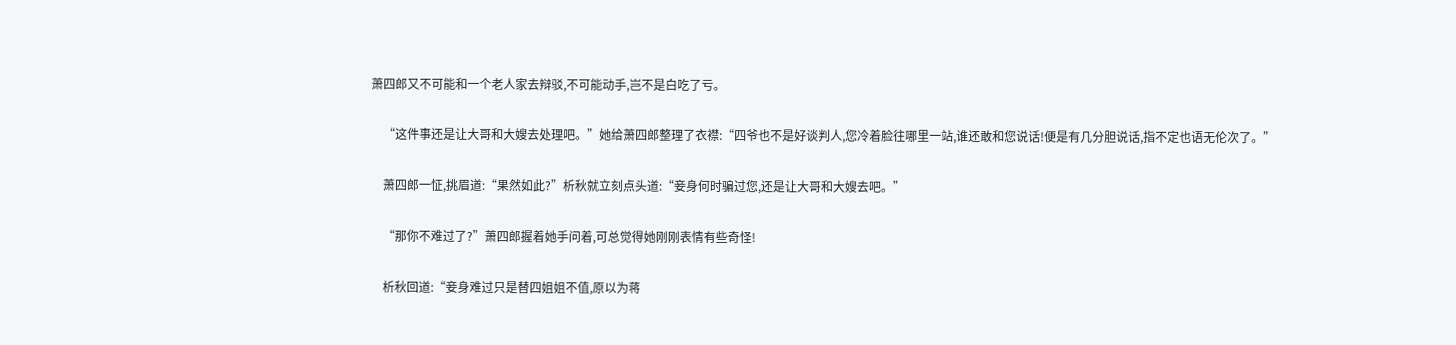萧四郎又不可能和一个老人家去辩驳,不可能动手,岂不是白吃了亏。

    “这件事还是让大哥和大嫂去处理吧。”她给萧四郎整理了衣襟:“四爷也不是好谈判人,您冷着脸往哪里一站,谁还敢和您说话!便是有几分胆说话,指不定也语无伦次了。”

    萧四郎一怔,挑眉道:“果然如此?”析秋就立刻点头道:“妾身何时骗过您,还是让大哥和大嫂去吧。”

    “那你不难过了?”萧四郎握着她手问着,可总觉得她刚刚表情有些奇怪!

    析秋回道:“妾身难过只是替四姐姐不值,原以为蒋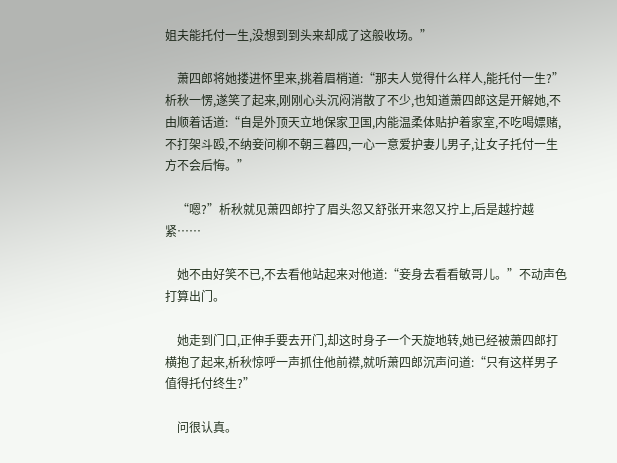姐夫能托付一生,没想到到头来却成了这般收场。”

    萧四郎将她搂进怀里来,挑着眉梢道:“那夫人觉得什么样人,能托付一生?”析秋一愣,遂笑了起来,刚刚心头沉闷消散了不少,也知道萧四郎这是开解她,不由顺着话道:“自是外顶天立地保家卫国,内能温柔体贴护着家室,不吃喝嫖赌,不打架斗殴,不纳妾问柳不朝三暮四,一心一意爱护妻儿男子,让女子托付一生方不会后悔。”

    “嗯?”析秋就见萧四郎拧了眉头忽又舒张开来忽又拧上,后是越拧越紧……

    她不由好笑不已,不去看他站起来对他道:“妾身去看看敏哥儿。”不动声色打算出门。

    她走到门口,正伸手要去开门,却这时身子一个天旋地转,她已经被萧四郎打横抱了起来,析秋惊呼一声抓住他前襟,就听萧四郎沉声问道:“只有这样男子值得托付终生?”

    问很认真。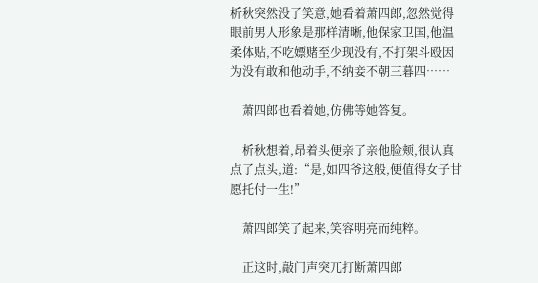析秋突然没了笑意,她看着萧四郎,忽然觉得眼前男人形象是那样清晰,他保家卫国,他温柔体贴,不吃嫖赌至少现没有,不打架斗殴因为没有敢和他动手,不纳妾不朝三暮四……

    萧四郎也看着她,仿佛等她答复。

    析秋想着,昂着头便亲了亲他脸颊,很认真点了点头,道:“是,如四爷这般,便值得女子甘愿托付一生!”

    萧四郎笑了起来,笑容明亮而纯粹。

    正这时,敲门声突兀打断萧四郎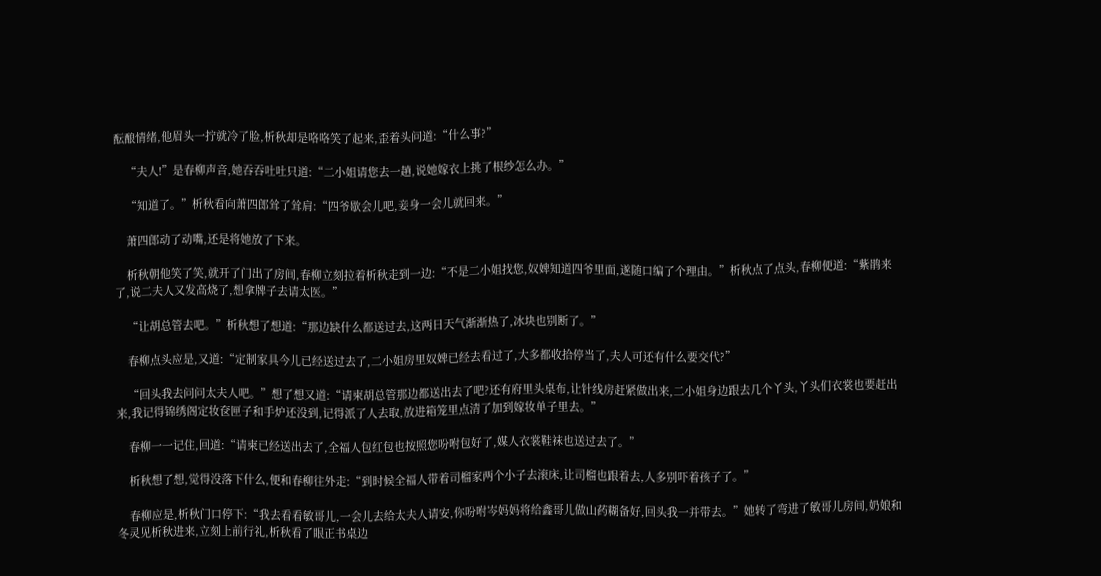酝酿情绪,他眉头一拧就冷了脸,析秋却是咯咯笑了起来,歪着头问道:“什么事?”

    “夫人!”是春柳声音,她吞吞吐吐只道:“二小姐请您去一趟,说她嫁衣上挑了根纱怎么办。”

    “知道了。”析秋看向萧四郎耸了耸肩:“四爷歇会儿吧,妾身一会儿就回来。”

    萧四郎动了动嘴,还是将她放了下来。

    析秋朝他笑了笑,就开了门出了房间,春柳立刻拉着析秋走到一边:“不是二小姐找您,奴婢知道四爷里面,遂随口编了个理由。”析秋点了点头,春柳便道:“紫鹃来了,说二夫人又发高烧了,想拿牌子去请太医。”

    “让胡总管去吧。”析秋想了想道:“那边缺什么都送过去,这两日天气渐渐热了,冰块也别断了。”

    春柳点头应是,又道:“定制家具今儿已经送过去了,二小姐房里奴婢已经去看过了,大多都收拾停当了,夫人可还有什么要交代?”

    “回头我去问问太夫人吧。”想了想又道:“请柬胡总管那边都送出去了吧?还有府里头桌布,让针线房赶紧做出来,二小姐身边跟去几个丫头,丫头们衣裳也要赶出来,我记得锦绣阁定妆奁匣子和手炉还没到,记得派了人去取,放进箱笼里点清了加到嫁妆单子里去。”

    春柳一一记住,回道:“请柬已经送出去了,全福人包红包也按照您吩咐包好了,媒人衣裳鞋袜也送过去了。”

    析秋想了想,觉得没落下什么,便和春柳往外走:“到时候全福人带着司榴家两个小子去滚床,让司榴也跟着去,人多别吓着孩子了。”

    春柳应是,析秋门口停下:“我去看看敏哥儿,一会儿去给太夫人请安,你吩咐岑妈妈将给鑫哥儿做山药糊备好,回头我一并带去。”她转了弯进了敏哥儿房间,奶娘和冬灵见析秋进来,立刻上前行礼,析秋看了眼正书桌边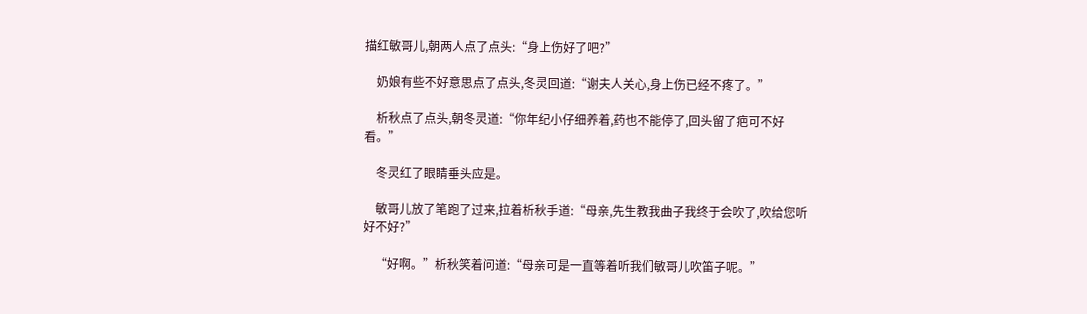描红敏哥儿,朝两人点了点头:“身上伤好了吧?”

    奶娘有些不好意思点了点头,冬灵回道:“谢夫人关心,身上伤已经不疼了。”

    析秋点了点头,朝冬灵道:“你年纪小仔细养着,药也不能停了,回头留了疤可不好看。”

    冬灵红了眼睛垂头应是。

    敏哥儿放了笔跑了过来,拉着析秋手道:“母亲,先生教我曲子我终于会吹了,吹给您听好不好?”

    “好啊。”析秋笑着问道:“母亲可是一直等着听我们敏哥儿吹笛子呢。”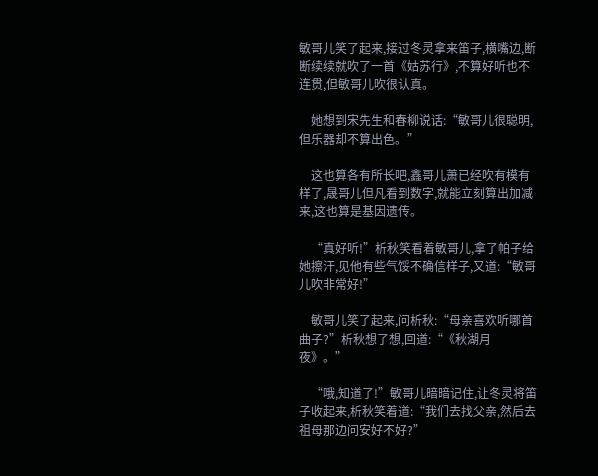敏哥儿笑了起来,接过冬灵拿来笛子,横嘴边,断断续续就吹了一首《姑苏行》,不算好听也不连贯,但敏哥儿吹很认真。

    她想到宋先生和春柳说话:“敏哥儿很聪明,但乐器却不算出色。”

    这也算各有所长吧,鑫哥儿萧已经吹有模有样了,晟哥儿但凡看到数字,就能立刻算出加减来,这也算是基因遗传。

    “真好听!”析秋笑看着敏哥儿,拿了帕子给她擦汗,见他有些气馁不确信样子,又道:“敏哥儿吹非常好!”

    敏哥儿笑了起来,问析秋:“母亲喜欢听哪首曲子?”析秋想了想,回道:“《秋湖月夜》。”

    “哦,知道了!”敏哥儿暗暗记住,让冬灵将笛子收起来,析秋笑着道:“我们去找父亲,然后去祖母那边问安好不好?”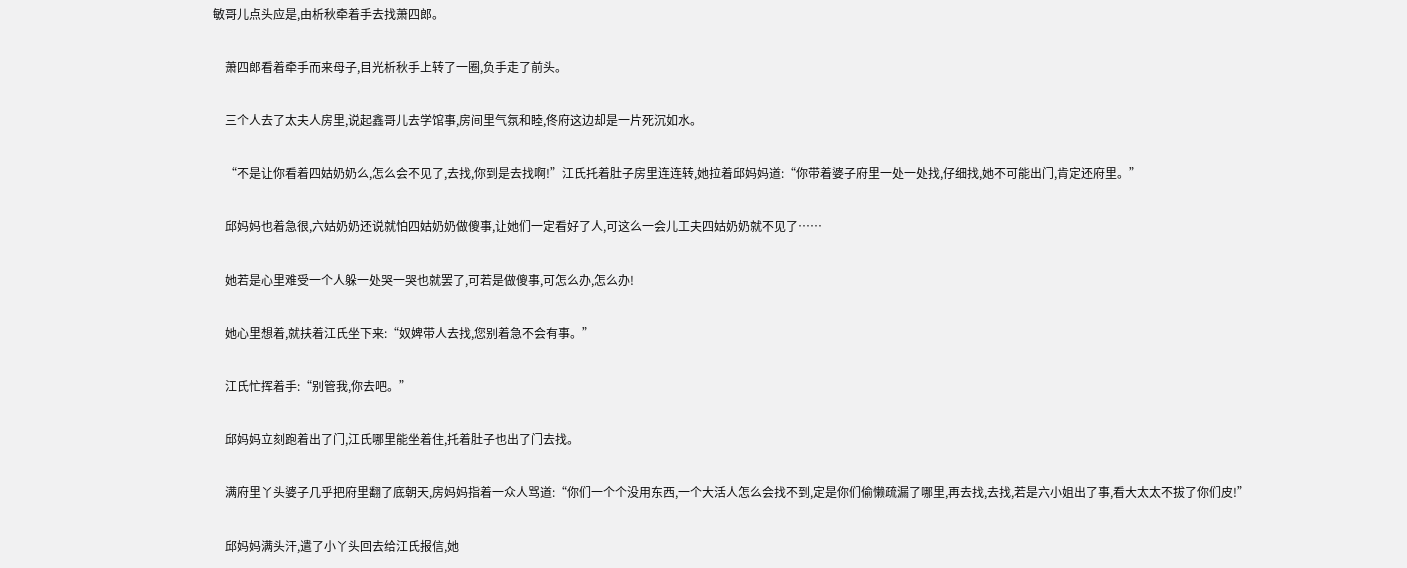敏哥儿点头应是,由析秋牵着手去找萧四郎。

    萧四郎看着牵手而来母子,目光析秋手上转了一圈,负手走了前头。

    三个人去了太夫人房里,说起鑫哥儿去学馆事,房间里气氛和睦,佟府这边却是一片死沉如水。

    “不是让你看着四姑奶奶么,怎么会不见了,去找,你到是去找啊!”江氏托着肚子房里连连转,她拉着邱妈妈道:“你带着婆子府里一处一处找,仔细找,她不可能出门,肯定还府里。”

    邱妈妈也着急很,六姑奶奶还说就怕四姑奶奶做傻事,让她们一定看好了人,可这么一会儿工夫四姑奶奶就不见了……

    她若是心里难受一个人躲一处哭一哭也就罢了,可若是做傻事,可怎么办,怎么办!

    她心里想着,就扶着江氏坐下来:“奴婢带人去找,您别着急不会有事。”

    江氏忙挥着手:“别管我,你去吧。”

    邱妈妈立刻跑着出了门,江氏哪里能坐着住,托着肚子也出了门去找。

    满府里丫头婆子几乎把府里翻了底朝天,房妈妈指着一众人骂道:“你们一个个没用东西,一个大活人怎么会找不到,定是你们偷懒疏漏了哪里,再去找,去找,若是六小姐出了事,看大太太不拔了你们皮!”

    邱妈妈满头汗,遣了小丫头回去给江氏报信,她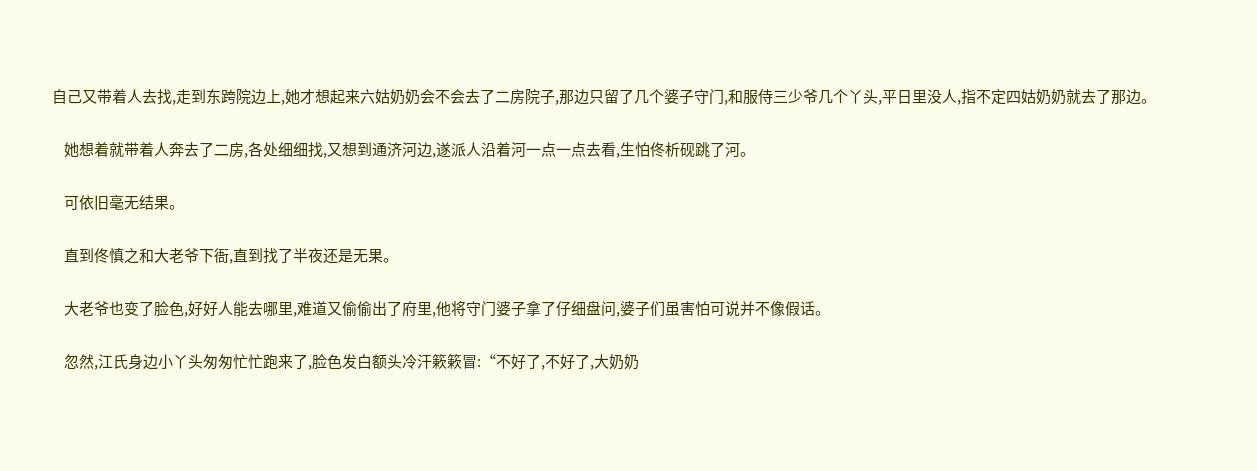自己又带着人去找,走到东跨院边上,她才想起来六姑奶奶会不会去了二房院子,那边只留了几个婆子守门,和服侍三少爷几个丫头,平日里没人,指不定四姑奶奶就去了那边。

    她想着就带着人奔去了二房,各处细细找,又想到通济河边,遂派人沿着河一点一点去看,生怕佟析砚跳了河。

    可依旧毫无结果。

    直到佟慎之和大老爷下衙,直到找了半夜还是无果。

    大老爷也变了脸色,好好人能去哪里,难道又偷偷出了府里,他将守门婆子拿了仔细盘问,婆子们虽害怕可说并不像假话。

    忽然,江氏身边小丫头匆匆忙忙跑来了,脸色发白额头冷汗簌簌冒:“不好了,不好了,大奶奶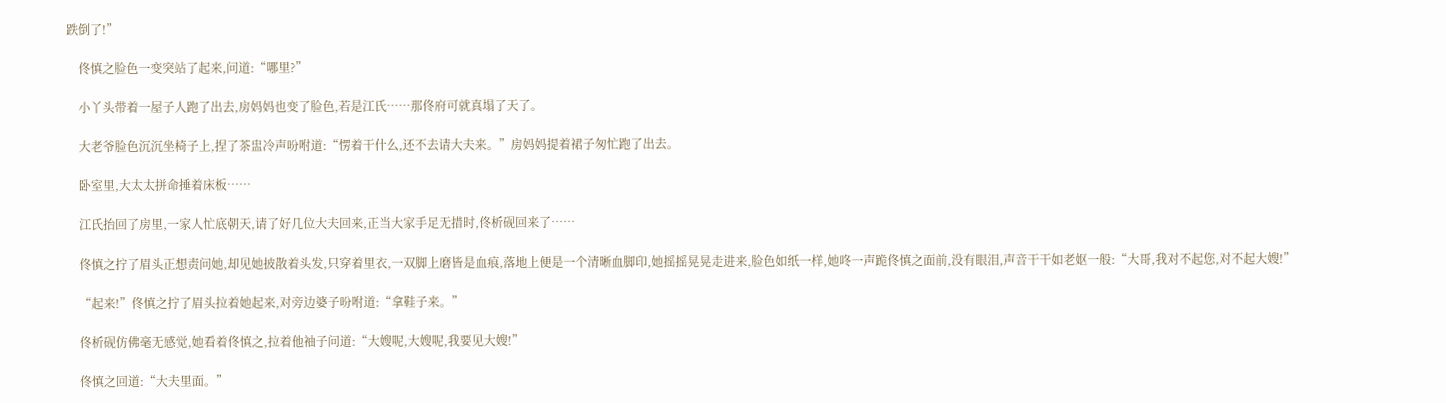跌倒了!”

    佟慎之脸色一变突站了起来,问道:“哪里?”

    小丫头带着一屋子人跑了出去,房妈妈也变了脸色,若是江氏……那佟府可就真塌了天了。

    大老爷脸色沉沉坐椅子上,捏了茶盅冷声吩咐道:“愣着干什么,还不去请大夫来。”房妈妈提着裙子匆忙跑了出去。

    卧室里,大太太拼命捶着床板……

    江氏抬回了房里,一家人忙底朝天,请了好几位大夫回来,正当大家手足无措时,佟析砚回来了……

    佟慎之拧了眉头正想责问她,却见她披散着头发,只穿着里衣,一双脚上磨皆是血痕,落地上便是一个清晰血脚印,她摇摇晃晃走进来,脸色如纸一样,她咚一声跪佟慎之面前,没有眼泪,声音干干如老妪一般:“大哥,我对不起您,对不起大嫂!”

    “起来!”佟慎之拧了眉头拉着她起来,对旁边婆子吩咐道:“拿鞋子来。”

    佟析砚仿佛毫无感觉,她看着佟慎之,拉着他袖子问道:“大嫂呢,大嫂呢,我要见大嫂!”

    佟慎之回道:“大夫里面。”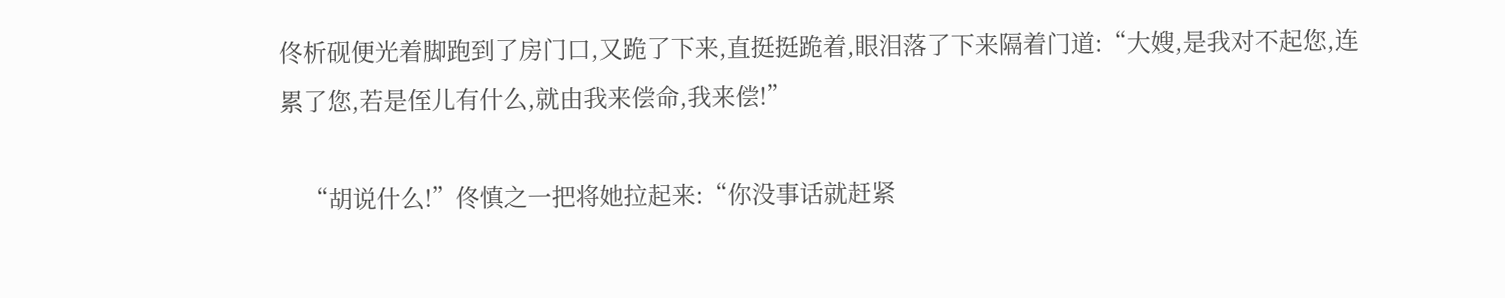佟析砚便光着脚跑到了房门口,又跪了下来,直挺挺跪着,眼泪落了下来隔着门道:“大嫂,是我对不起您,连累了您,若是侄儿有什么,就由我来偿命,我来偿!”

    “胡说什么!”佟慎之一把将她拉起来:“你没事话就赶紧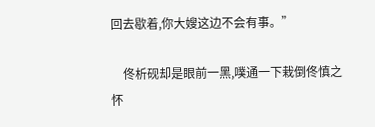回去歇着,你大嫂这边不会有事。”

    佟析砚却是眼前一黑,噗通一下栽倒佟慎之怀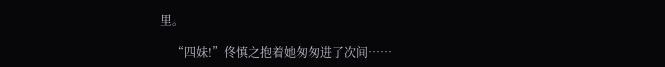里。

    “四妹!”佟慎之抱着她匆匆进了次间……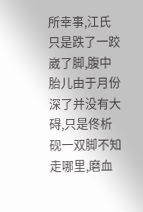所幸事,江氏只是跌了一跤崴了脚,腹中胎儿由于月份深了并没有大碍,只是佟析砚一双脚不知走哪里,磨血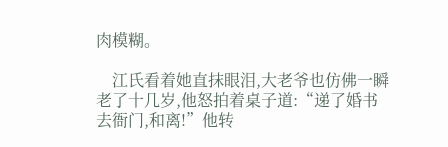肉模糊。

    江氏看着她直抹眼泪,大老爷也仿佛一瞬老了十几岁,他怒拍着桌子道:“递了婚书去衙门,和离!”他转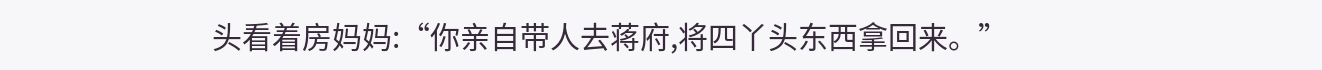头看着房妈妈:“你亲自带人去蒋府,将四丫头东西拿回来。”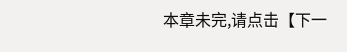本章未完,请点击【下一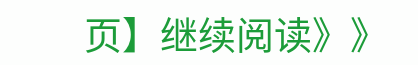页】继续阅读》》